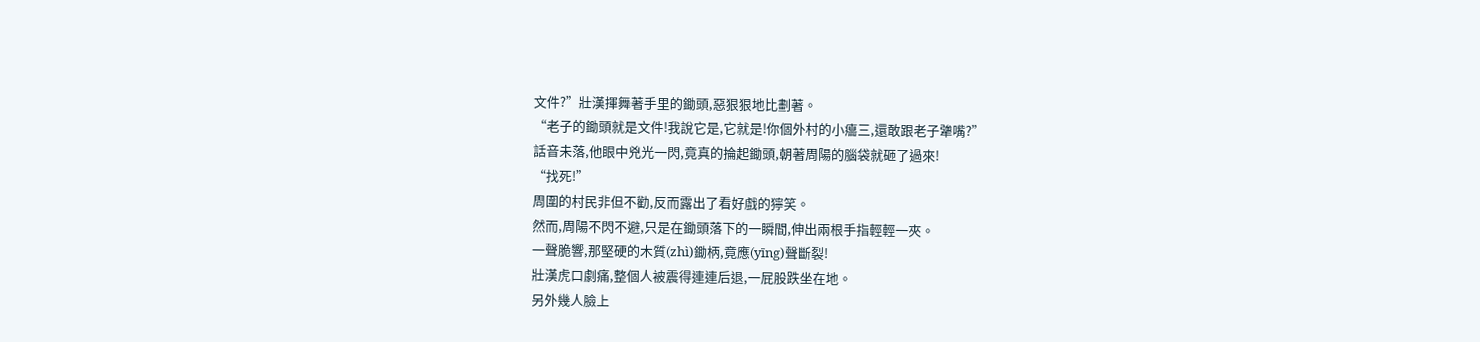文件?”壯漢揮舞著手里的鋤頭,惡狠狠地比劃著。
“老子的鋤頭就是文件!我說它是,它就是!你個外村的小癟三,還敢跟老子犟嘴?”
話音未落,他眼中兇光一閃,竟真的掄起鋤頭,朝著周陽的腦袋就砸了過來!
“找死!”
周圍的村民非但不勸,反而露出了看好戲的獰笑。
然而,周陽不閃不避,只是在鋤頭落下的一瞬間,伸出兩根手指輕輕一夾。
一聲脆響,那堅硬的木質(zhì)鋤柄,竟應(yīng)聲斷裂!
壯漢虎口劇痛,整個人被震得連連后退,一屁股跌坐在地。
另外幾人臉上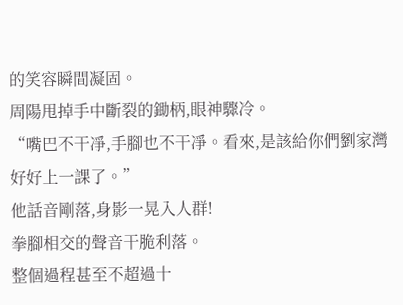的笑容瞬間凝固。
周陽甩掉手中斷裂的鋤柄,眼神驟冷。
“嘴巴不干凈,手腳也不干凈。看來,是該給你們劉家灣好好上一課了。”
他話音剛落,身影一晃入人群!
拳腳相交的聲音干脆利落。
整個過程甚至不超過十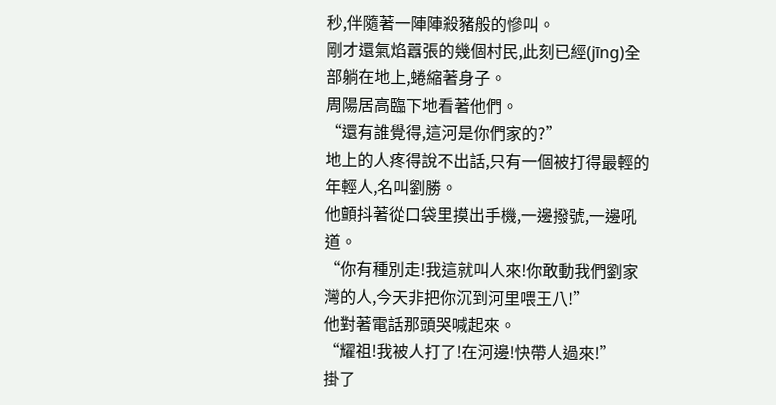秒,伴隨著一陣陣殺豬般的慘叫。
剛才還氣焰囂張的幾個村民,此刻已經(jīng)全部躺在地上,蜷縮著身子。
周陽居高臨下地看著他們。
“還有誰覺得,這河是你們家的?”
地上的人疼得說不出話,只有一個被打得最輕的年輕人,名叫劉勝。
他顫抖著從口袋里摸出手機,一邊撥號,一邊吼道。
“你有種別走!我這就叫人來!你敢動我們劉家灣的人,今天非把你沉到河里喂王八!”
他對著電話那頭哭喊起來。
“耀祖!我被人打了!在河邊!快帶人過來!”
掛了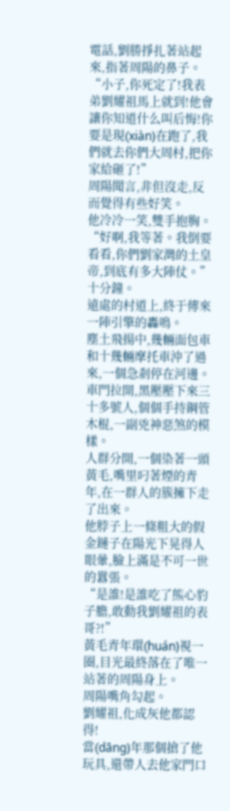電話,劉勝掙扎著站起來,指著周陽的鼻子。
“小子,你死定了!我表弟劉耀祖馬上就到!他會讓你知道什么叫后悔!你要是現(xiàn)在跑了,我們就去你們大周村,把你家給砸了!”
周陽聞言,非但沒走,反而覺得有些好笑。
他冷冷一笑,雙手抱胸。
“好啊,我等著。我倒要看看,你們劉家灣的土皇帝,到底有多大陣仗。”
十分鐘。
遠處的村道上,終于傳來一陣引擎的轟鳴。
塵土飛揚中,幾輛面包車和十幾輛摩托車沖了過來,一個急剎停在河邊。
車門拉開,黑壓壓下來三十多號人,個個手持鋼管木棍,一副兇神惡煞的模樣。
人群分開,一個染著一頭黃毛,嘴里叼著煙的青年,在一群人的簇擁下走了出來。
他脖子上一條粗大的假金鏈子在陽光下晃得人眼暈,臉上滿是不可一世的囂張。
“是誰!是誰吃了熊心豹子膽,敢動我劉耀祖的表哥?!”
黃毛青年環(huán)視一圈,目光最終落在了唯一站著的周陽身上。
周陽嘴角勾起。
劉耀祖,化成灰他都認得!
當(dāng)年那個搶了他玩具,還帶人去他家門口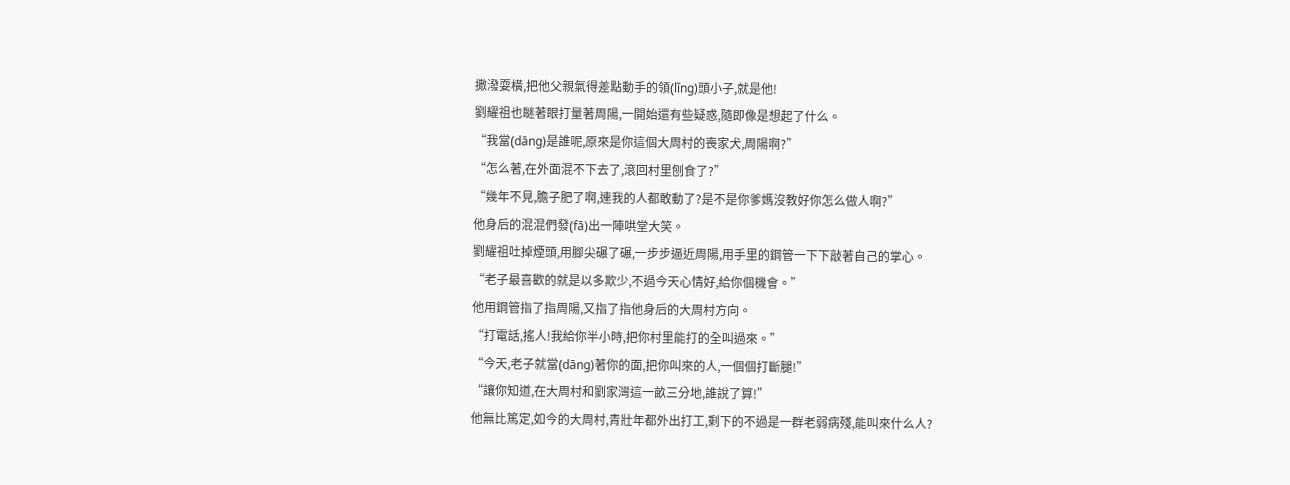撒潑耍橫,把他父親氣得差點動手的領(lǐng)頭小子,就是他!
劉耀祖也瞇著眼打量著周陽,一開始還有些疑惑,隨即像是想起了什么。
“我當(dāng)是誰呢,原來是你這個大周村的喪家犬,周陽啊?”
“怎么著,在外面混不下去了,滾回村里刨食了?”
“幾年不見,膽子肥了啊,連我的人都敢動了?是不是你爹媽沒教好你怎么做人啊?”
他身后的混混們發(fā)出一陣哄堂大笑。
劉耀祖吐掉煙頭,用腳尖碾了碾,一步步逼近周陽,用手里的鋼管一下下敲著自己的掌心。
“老子最喜歡的就是以多欺少,不過今天心情好,給你個機會。”
他用鋼管指了指周陽,又指了指他身后的大周村方向。
“打電話,搖人!我給你半小時,把你村里能打的全叫過來。”
“今天,老子就當(dāng)著你的面,把你叫來的人,一個個打斷腿!”
“讓你知道,在大周村和劉家灣這一畝三分地,誰說了算!”
他無比篤定,如今的大周村,青壯年都外出打工,剩下的不過是一群老弱病殘,能叫來什么人?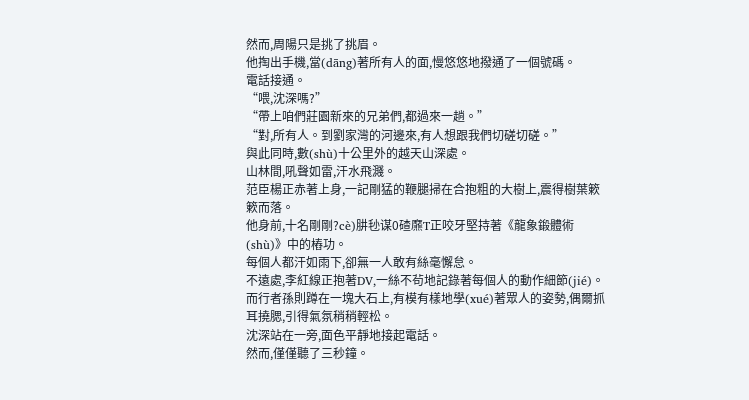然而,周陽只是挑了挑眉。
他掏出手機,當(dāng)著所有人的面,慢悠悠地撥通了一個號碼。
電話接通。
“喂,沈深嗎?”
“帶上咱們莊園新來的兄弟們,都過來一趟。”
“對,所有人。到劉家灣的河邊來,有人想跟我們切磋切磋。”
與此同時,數(shù)十公里外的越天山深處。
山林間,吼聲如雷,汗水飛濺。
范臣楊正赤著上身,一記剛猛的鞭腿掃在合抱粗的大樹上,震得樹葉簌簌而落。
他身前,十名剛剛?cè)肼毜谋0碴爢T正咬牙堅持著《龍象鍛體術(shù)》中的樁功。
每個人都汗如雨下,卻無一人敢有絲毫懈怠。
不遠處,李紅線正抱著DV,一絲不茍地記錄著每個人的動作細節(jié)。
而行者孫則蹲在一塊大石上,有模有樣地學(xué)著眾人的姿勢,偶爾抓耳撓腮,引得氣氛稍稍輕松。
沈深站在一旁,面色平靜地接起電話。
然而,僅僅聽了三秒鐘。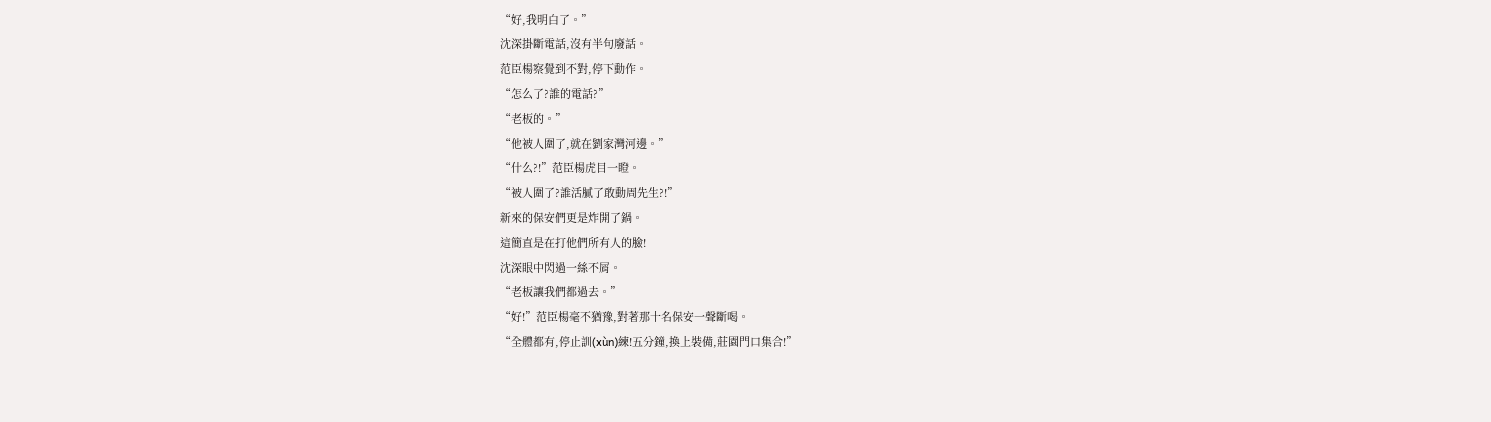“好,我明白了。”
沈深掛斷電話,沒有半句廢話。
范臣楊察覺到不對,停下動作。
“怎么了?誰的電話?”
“老板的。”
“他被人圍了,就在劉家灣河邊。”
“什么?!”范臣楊虎目一瞪。
“被人圍了?誰活膩了敢動周先生?!”
新來的保安們更是炸開了鍋。
這簡直是在打他們所有人的臉!
沈深眼中閃過一絲不屑。
“老板讓我們都過去。”
“好!”范臣楊毫不猶豫,對著那十名保安一聲斷喝。
“全體都有,停止訓(xùn)練!五分鐘,換上裝備,莊園門口集合!”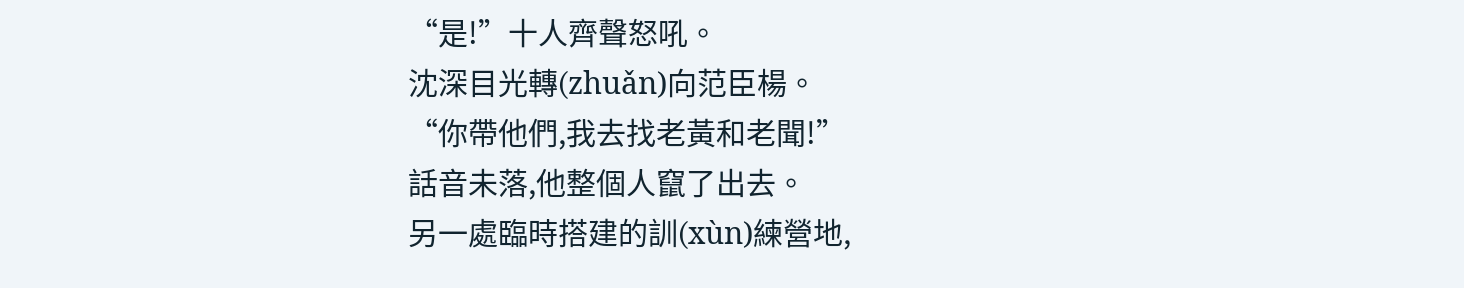“是!”十人齊聲怒吼。
沈深目光轉(zhuǎn)向范臣楊。
“你帶他們,我去找老黃和老聞!”
話音未落,他整個人竄了出去。
另一處臨時搭建的訓(xùn)練營地,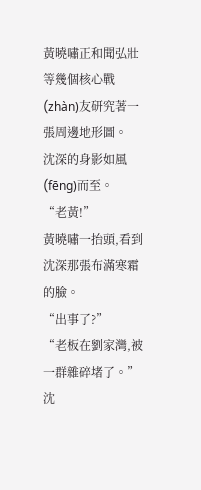黃曉嘯正和聞弘壯等幾個核心戰(zhàn)友研究著一張周邊地形圖。
沈深的身影如風(fēng)而至。
“老黃!”
黃曉嘯一抬頭,看到沈深那張布滿寒霜的臉。
“出事了?”
“老板在劉家灣,被一群雜碎堵了。”
沈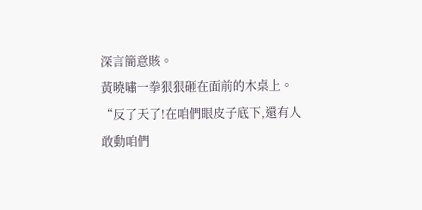深言簡意賅。
黃曉嘯一拳狠狠砸在面前的木桌上。
“反了天了!在咱們眼皮子底下,還有人敢動咱們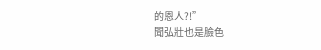的恩人?!”
聞弘壯也是臉色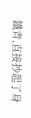鐵青,直接抄起了身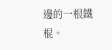邊的一根鐵棍。